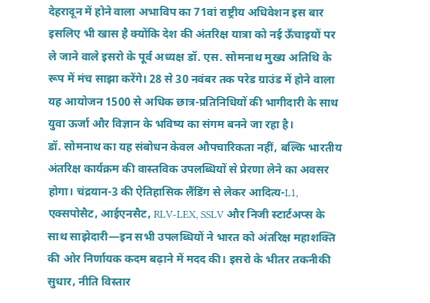देहरादून में होने वाला अभाविप का 71वां राष्ट्रीय अधिवेशन इस बार इसलिए भी खास है क्योंकि देश की अंतरिक्ष यात्रा को नई ऊँचाइयों पर ले जाने वाले इसरो के पूर्व अध्यक्ष डॉ. एस. सोमनाथ मुख्य अतिथि के रूप में मंच साझा करेंगे। 28 से 30 नवंबर तक परेड ग्राउंड में होने वाला यह आयोजन 1500 से अधिक छात्र-प्रतिनिधियों की भागीदारी के साथ युवा ऊर्जा और विज्ञान के भविष्य का संगम बनने जा रहा है।
डॉ. सोमनाथ का यह संबोधन केवल औपचारिकता नहीं, बल्कि भारतीय अंतरिक्ष कार्यक्रम की वास्तविक उपलब्धियों से प्रेरणा लेने का अवसर होगा। चंद्रयान-3 की ऐतिहासिक लैंडिंग से लेकर आदित्य-L1, एक्सपोसैट, आईएनसैट, RLV-LEX, SSLV और निजी स्टार्टअप्स के साथ साझेदारी—इन सभी उपलब्धियों ने भारत को अंतरिक्ष महाशक्ति की ओर निर्णायक कदम बढ़ाने में मदद की। इसरो के भीतर तकनीकी सुधार, नीति विस्तार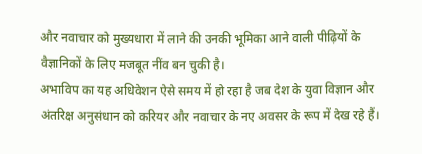और नवाचार को मुख्यधारा में लाने की उनकी भूमिका आने वाली पीढ़ियों के वैज्ञानिकों के लिए मजबूत नींव बन चुकी है।
अभाविप का यह अधिवेशन ऐसे समय में हो रहा है जब देश के युवा विज्ञान और अंतरिक्ष अनुसंधान को करियर और नवाचार के नए अवसर के रूप में देख रहे हैं।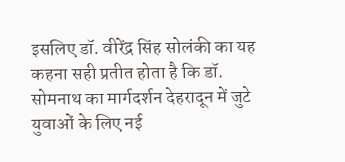इसलिए डॉ. वीरेंद्र सिंह सोलंकी का यह कहना सही प्रतीत होता है कि डॉ. सोमनाथ का मार्गदर्शन देहरादून में जुटे युवाओं के लिए नई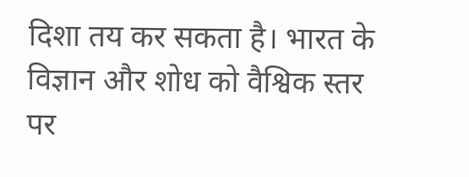दिशा तय कर सकता है। भारत के विज्ञान और शोध को वैश्विक स्तर पर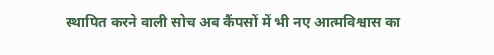स्थापित करने वाली सोच अब कैंपसों में भी नए आत्मविश्वास का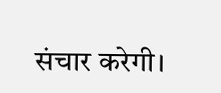संचार करेगी।